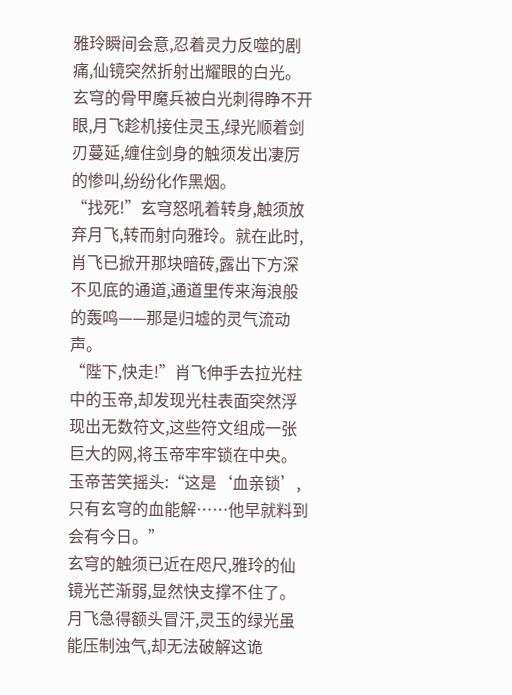雅玲瞬间会意,忍着灵力反噬的剧痛,仙镜突然折射出耀眼的白光。玄穹的骨甲魔兵被白光刺得睁不开眼,月飞趁机接住灵玉,绿光顺着剑刃蔓延,缠住剑身的触须发出凄厉的惨叫,纷纷化作黑烟。
“找死!”玄穹怒吼着转身,触须放弃月飞,转而射向雅玲。就在此时,肖飞已掀开那块暗砖,露出下方深不见底的通道,通道里传来海浪般的轰鸣——那是归墟的灵气流动声。
“陛下,快走!”肖飞伸手去拉光柱中的玉帝,却发现光柱表面突然浮现出无数符文,这些符文组成一张巨大的网,将玉帝牢牢锁在中央。
玉帝苦笑摇头:“这是‘血亲锁’,只有玄穹的血能解……他早就料到会有今日。”
玄穹的触须已近在咫尺,雅玲的仙镜光芒渐弱,显然快支撑不住了。月飞急得额头冒汗,灵玉的绿光虽能压制浊气,却无法破解这诡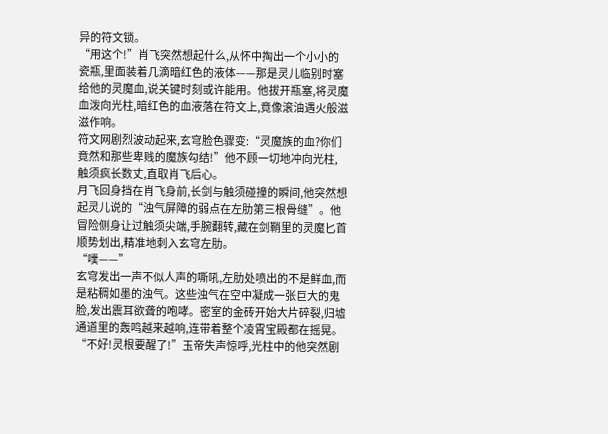异的符文锁。
“用这个!”肖飞突然想起什么,从怀中掏出一个小小的瓷瓶,里面装着几滴暗红色的液体——那是灵儿临别时塞给他的灵魔血,说关键时刻或许能用。他拔开瓶塞,将灵魔血泼向光柱,暗红色的血液落在符文上,竟像滚油遇火般滋滋作响。
符文网剧烈波动起来,玄穹脸色骤变:“灵魔族的血?你们竟然和那些卑贱的魔族勾结!”他不顾一切地冲向光柱,触须疯长数丈,直取肖飞后心。
月飞回身挡在肖飞身前,长剑与触须碰撞的瞬间,他突然想起灵儿说的“浊气屏障的弱点在左肋第三根骨缝”。他冒险侧身让过触须尖端,手腕翻转,藏在剑鞘里的灵魔匕首顺势划出,精准地刺入玄穹左肋。
“噗——”
玄穹发出一声不似人声的嘶吼,左肋处喷出的不是鲜血,而是粘稠如墨的浊气。这些浊气在空中凝成一张巨大的鬼脸,发出震耳欲聋的咆哮。密室的金砖开始大片碎裂,归墟通道里的轰鸣越来越响,连带着整个凌霄宝殿都在摇晃。
“不好!灵根要醒了!”玉帝失声惊呼,光柱中的他突然剧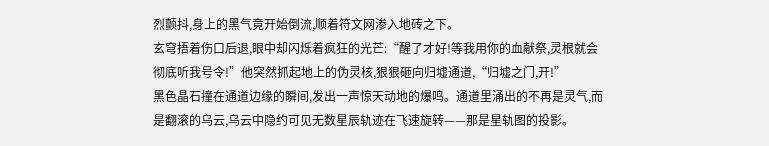烈颤抖,身上的黑气竟开始倒流,顺着符文网渗入地砖之下。
玄穹捂着伤口后退,眼中却闪烁着疯狂的光芒:“醒了才好!等我用你的血献祭,灵根就会彻底听我号令!”他突然抓起地上的伪灵核,狠狠砸向归墟通道,“归墟之门,开!”
黑色晶石撞在通道边缘的瞬间,发出一声惊天动地的爆鸣。通道里涌出的不再是灵气,而是翻滚的乌云,乌云中隐约可见无数星辰轨迹在飞速旋转——那是星轨图的投影。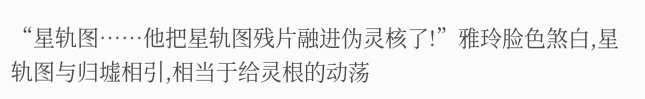“星轨图……他把星轨图残片融进伪灵核了!”雅玲脸色煞白,星轨图与归墟相引,相当于给灵根的动荡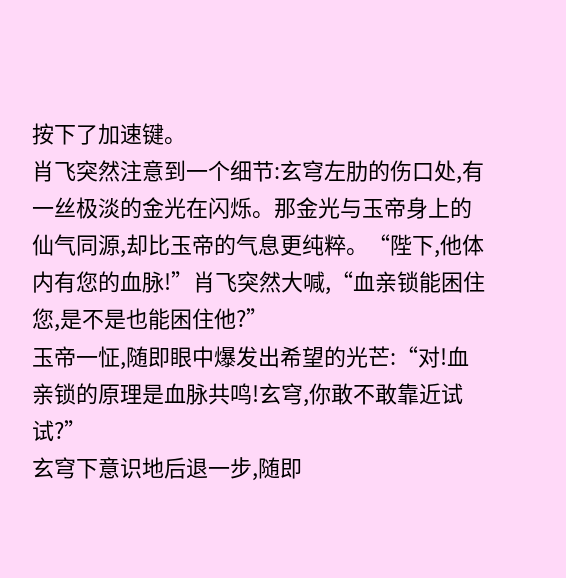按下了加速键。
肖飞突然注意到一个细节:玄穹左肋的伤口处,有一丝极淡的金光在闪烁。那金光与玉帝身上的仙气同源,却比玉帝的气息更纯粹。“陛下,他体内有您的血脉!”肖飞突然大喊,“血亲锁能困住您,是不是也能困住他?”
玉帝一怔,随即眼中爆发出希望的光芒:“对!血亲锁的原理是血脉共鸣!玄穹,你敢不敢靠近试试?”
玄穹下意识地后退一步,随即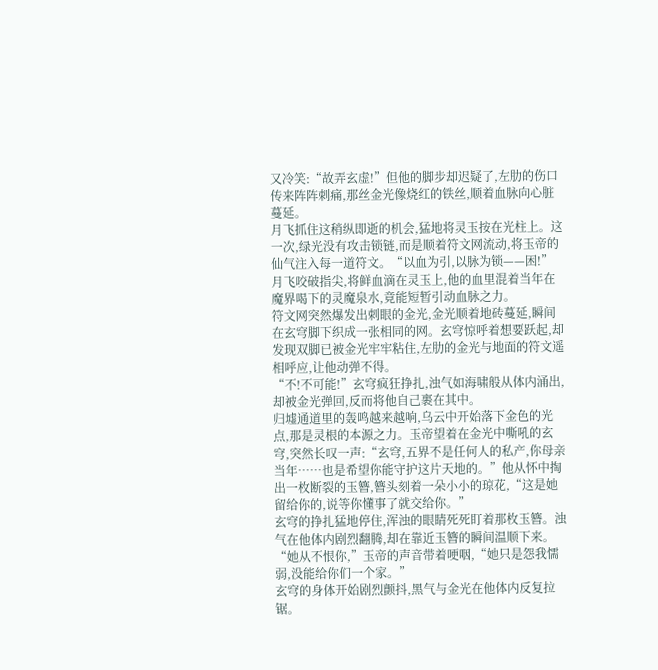又冷笑:“故弄玄虚!”但他的脚步却迟疑了,左肋的伤口传来阵阵刺痛,那丝金光像烧红的铁丝,顺着血脉向心脏蔓延。
月飞抓住这稍纵即逝的机会,猛地将灵玉按在光柱上。这一次,绿光没有攻击锁链,而是顺着符文网流动,将玉帝的仙气注入每一道符文。“以血为引,以脉为锁——困!”月飞咬破指尖,将鲜血滴在灵玉上,他的血里混着当年在魔界喝下的灵魔泉水,竟能短暂引动血脉之力。
符文网突然爆发出刺眼的金光,金光顺着地砖蔓延,瞬间在玄穹脚下织成一张相同的网。玄穹惊呼着想要跃起,却发现双脚已被金光牢牢粘住,左肋的金光与地面的符文遥相呼应,让他动弹不得。
“不!不可能!”玄穹疯狂挣扎,浊气如海啸般从体内涌出,却被金光弹回,反而将他自己裹在其中。
归墟通道里的轰鸣越来越响,乌云中开始落下金色的光点,那是灵根的本源之力。玉帝望着在金光中嘶吼的玄穹,突然长叹一声:“玄穹,五界不是任何人的私产,你母亲当年……也是希望你能守护这片天地的。”他从怀中掏出一枚断裂的玉簪,簪头刻着一朵小小的琼花,“这是她留给你的,说等你懂事了就交给你。”
玄穹的挣扎猛地停住,浑浊的眼睛死死盯着那枚玉簪。浊气在他体内剧烈翻腾,却在靠近玉簪的瞬间温顺下来。
“她从不恨你,”玉帝的声音带着哽咽,“她只是怨我懦弱,没能给你们一个家。”
玄穹的身体开始剧烈颤抖,黑气与金光在他体内反复拉锯。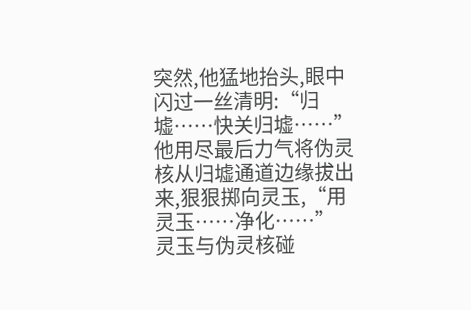突然,他猛地抬头,眼中闪过一丝清明:“归墟……快关归墟……”他用尽最后力气将伪灵核从归墟通道边缘拔出来,狠狠掷向灵玉,“用灵玉……净化……”
灵玉与伪灵核碰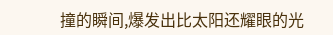撞的瞬间,爆发出比太阳还耀眼的光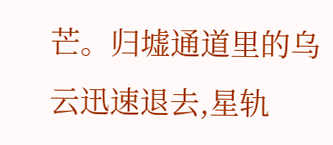芒。归墟通道里的乌云迅速退去,星轨